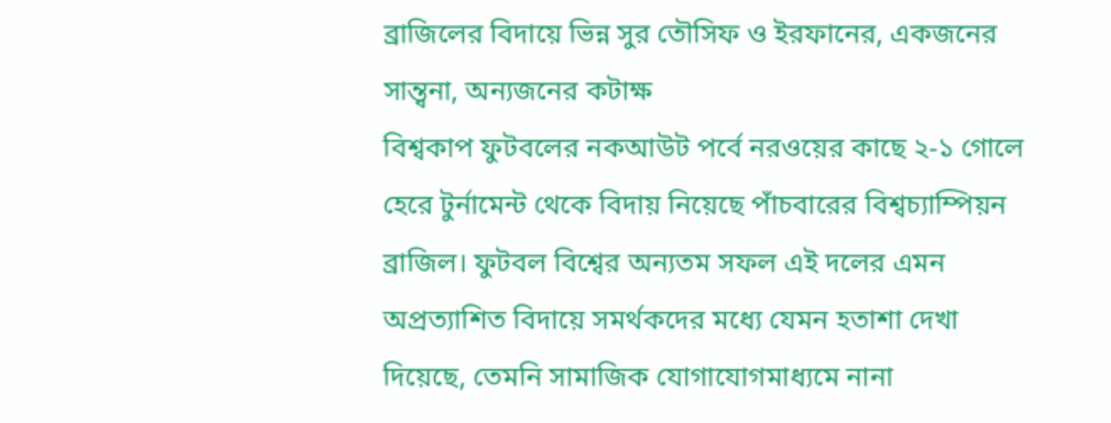ব্রাজিলের বিদায়ে ভিন্ন সুর তৌসিফ ও ইরফানের, একজনের সান্ত্বনা, অন্যজনের কটাক্ষ
বিশ্বকাপ ফুটবলের নকআউট পর্বে নরওয়ের কাছে ২-১ গোলে হেরে টুর্নামেন্ট থেকে বিদায় নিয়েছে পাঁচবারের বিশ্বচ্যাম্পিয়ন ব্রাজিল। ফুটবল বিশ্বের অন্যতম সফল এই দলের এমন অপ্রত্যাশিত বিদায়ে সমর্থকদের মধ্যে যেমন হতাশা দেখা দিয়েছে, তেমনি সামাজিক যোগাযোগমাধ্যমে নানা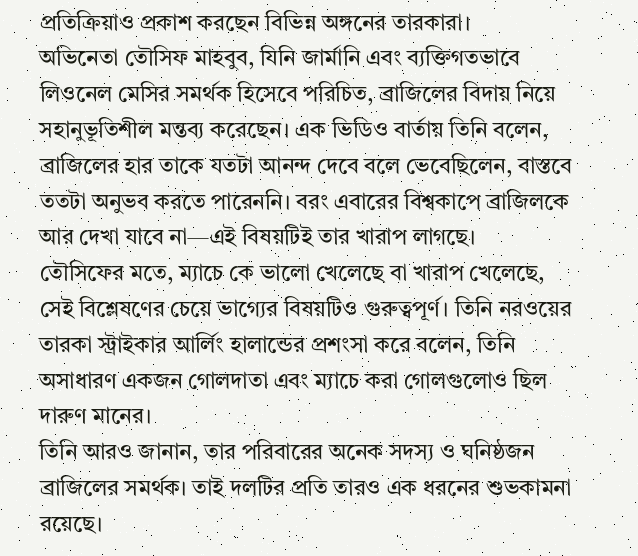প্রতিক্রিয়াও প্রকাশ করছেন বিভিন্ন অঙ্গনের তারকারা।
অভিনেতা তৌসিফ মাহবুব, যিনি জার্মানি এবং ব্যক্তিগতভাবে লিওনেল মেসির সমর্থক হিসেবে পরিচিত, ব্রাজিলের বিদায় নিয়ে সহানুভূতিশীল মন্তব্য করেছেন। এক ভিডিও বার্তায় তিনি বলেন, ব্রাজিলের হার তাকে যতটা আনন্দ দেবে বলে ভেবেছিলেন, বাস্তবে ততটা অনুভব করতে পারেননি। বরং এবারের বিশ্বকাপে ব্রাজিলকে আর দেখা যাবে না—এই বিষয়টিই তার খারাপ লাগছে।
তৌসিফের মতে, ম্যাচে কে ভালো খেলেছে বা খারাপ খেলেছে, সেই বিশ্লেষণের চেয়ে ভাগ্যের বিষয়টিও গুরুত্বপূর্ণ। তিনি নরওয়ের তারকা স্ট্রাইকার আর্লিং হালান্ডের প্রশংসা করে বলেন, তিনি অসাধারণ একজন গোলদাতা এবং ম্যাচে করা গোলগুলোও ছিল দারুণ মানের।
তিনি আরও জানান, তার পরিবারের অনেক সদস্য ও ঘনিষ্ঠজন ব্রাজিলের সমর্থক। তাই দলটির প্রতি তারও এক ধরনের শুভকামনা রয়েছে।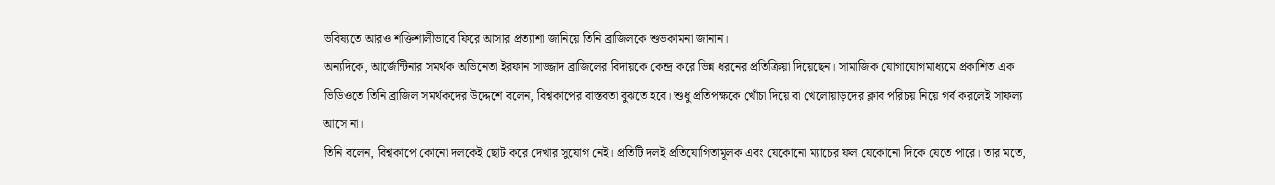ভবিষ্যতে আরও শক্তিশালীভাবে ফিরে আসার প্রত্যাশা জানিয়ে তিনি ব্রাজিলকে শুভকামনা জানান।
অন্যদিকে, আর্জেন্টিনার সমর্থক অভিনেতা ইরফান সাজ্জাদ ব্রাজিলের বিদায়কে কেন্দ্র করে ভিন্ন ধরনের প্রতিক্রিয়া দিয়েছেন। সামাজিক যোগাযোগমাধ্যমে প্রকাশিত এক ভিডিওতে তিনি ব্রাজিল সমর্থকদের উদ্দেশে বলেন, বিশ্বকাপের বাস্তবতা বুঝতে হবে। শুধু প্রতিপক্ষকে খোঁচা দিয়ে বা খেলোয়াড়দের ক্লাব পরিচয় নিয়ে গর্ব করলেই সাফল্য আসে না।
তিনি বলেন, বিশ্বকাপে কোনো দলকেই ছোট করে দেখার সুযোগ নেই। প্রতিটি দলই প্রতিযোগিতামূলক এবং যেকোনো ম্যাচের ফল যেকোনো দিকে যেতে পারে। তার মতে,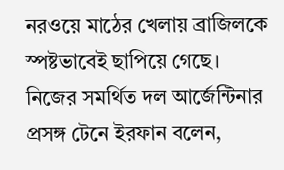নরওয়ে মাঠের খেলায় ব্রাজিলকে স্পষ্টভাবেই ছাপিয়ে গেছে।
নিজের সমর্থিত দল আর্জেন্টিনার প্রসঙ্গ টেনে ইরফান বলেন,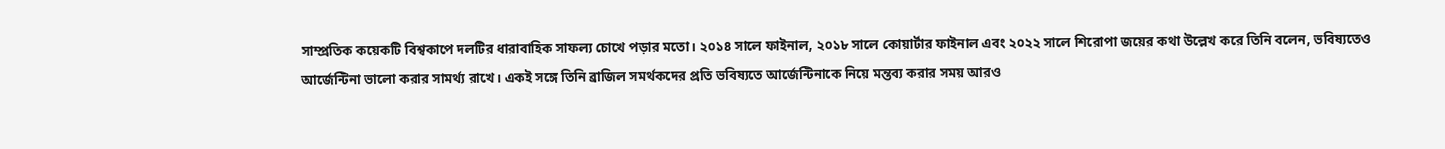সাম্প্রতিক কয়েকটি বিশ্বকাপে দলটির ধারাবাহিক সাফল্য চোখে পড়ার মতো। ২০১৪ সালে ফাইনাল, ২০১৮ সালে কোয়ার্টার ফাইনাল এবং ২০২২ সালে শিরোপা জয়ের কথা উল্লেখ করে তিনি বলেন, ভবিষ্যতেও আর্জেন্টিনা ভালো করার সামর্থ্য রাখে। একই সঙ্গে তিনি ব্রাজিল সমর্থকদের প্রতি ভবিষ্যতে আর্জেন্টিনাকে নিয়ে মন্তব্য করার সময় আরও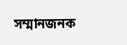সম্মানজনক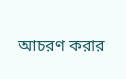আচরণ করার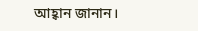আহ্বান জানান।